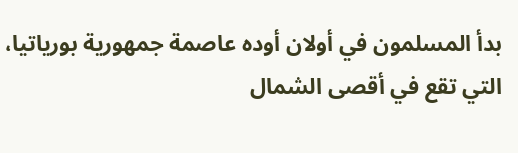بدأ المسلمون في أولان أوده عاصمة جمهورية بورياتيا، التي تقع في أقصى الشمال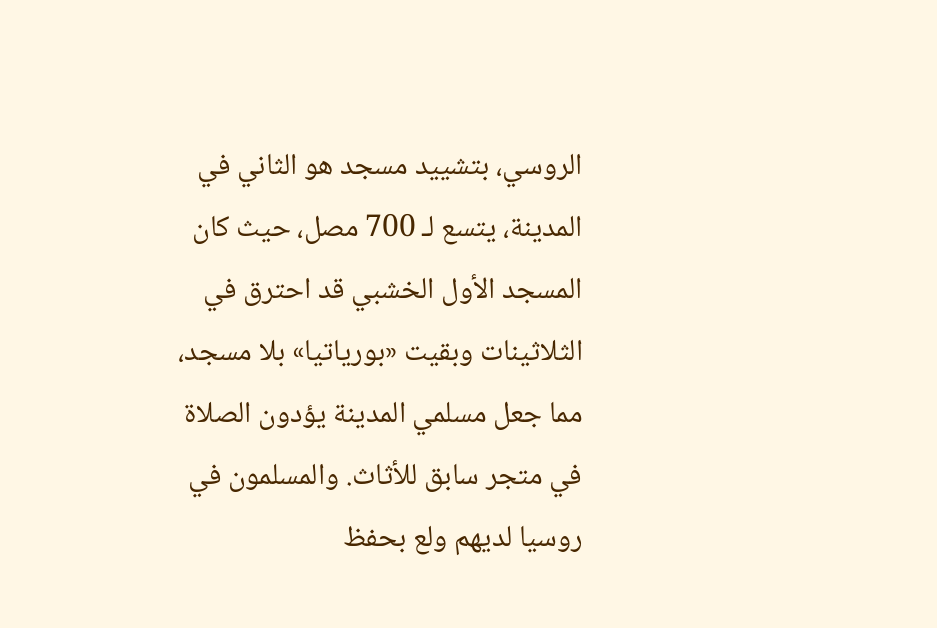الروسي، بتشييد مسجد هو الثاني في المدينة، يتسع لـ 700 مصل، حيث كان المسجد الأول الخشبي قد احترق في الثلاثينات وبقيت «بورياتيا» بلا مسجد، مما جعل مسلمي المدينة يؤدون الصلاة في متجر سابق للأثاث. والمسلمون في روسيا لديهم ولع بحفظ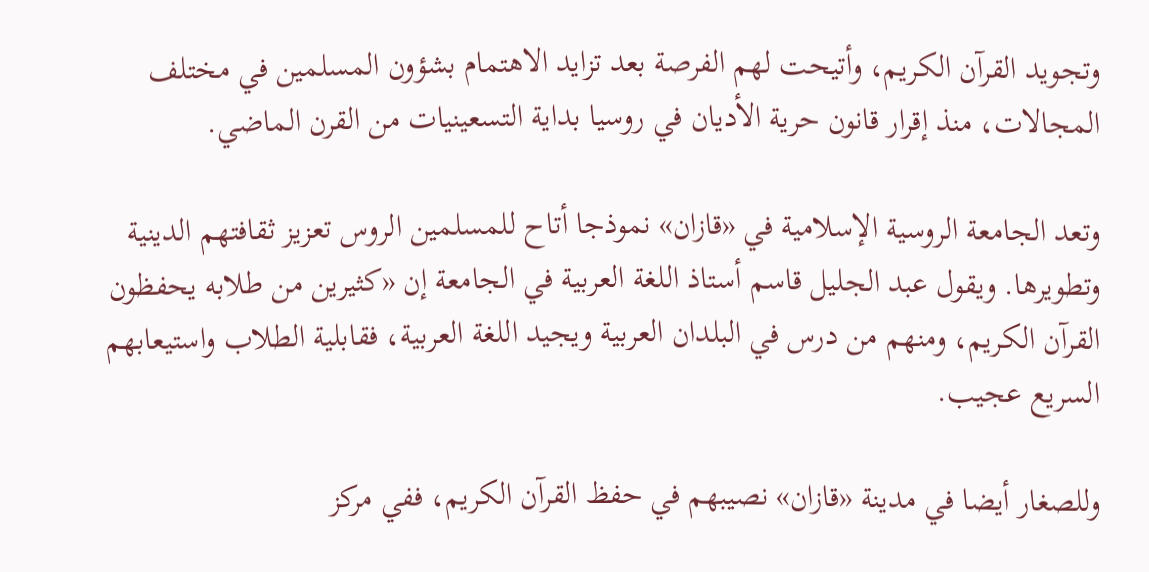وتجويد القرآن الكريم، وأتيحت لهم الفرصة بعد تزايد الاهتمام بشؤون المسلمين في مختلف المجالات، منذ إقرار قانون حرية الأديان في روسيا بداية التسعينيات من القرن الماضي.

وتعد الجامعة الروسية الإسلامية في «قازان» نموذجا أتاح للمسلمين الروس تعزيز ثقافتهم الدينية وتطويرها. ويقول عبد الجليل قاسم أستاذ اللغة العربية في الجامعة إن «كثيرين من طلابه يحفظون القرآن الكريم، ومنهم من درس في البلدان العربية ويجيد اللغة العربية، فقابلية الطلاب واستيعابهم السريع عجيب.

وللصغار أيضا في مدينة «قازان» نصيبهم في حفظ القرآن الكريم، ففي مركز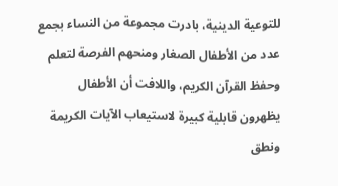للتوعية الدينية، بادرت مجموعة من النساء بجمع عدد من الأطفال الصغار ومنحهم الفرصة لتعلم وحفظ القرآن الكريم، واللافت أن الأطفال يظهرون قابلية كبيرة لاستيعاب الآيات الكريمة ونطق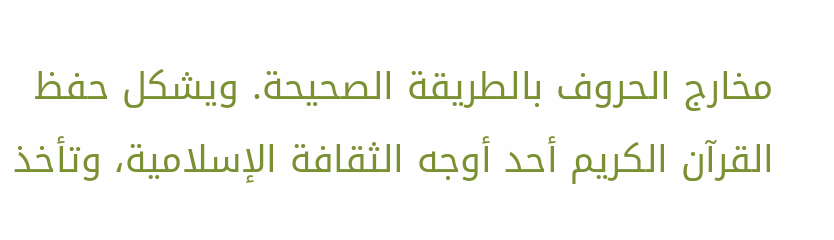مخارج الحروف بالطريقة الصحيحة. ويشكل حفظ القرآن الكريم أحد أوجه الثقافة الإسلامية، وتأخذ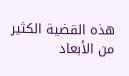هذه القضية الكثير من الأبعاد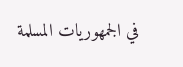في الجمهوريات المسلمة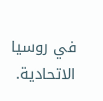في روسيا الاتحادية.